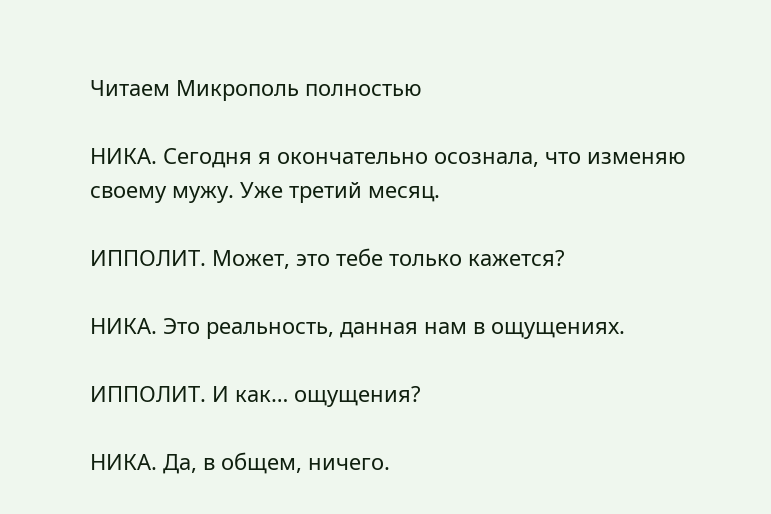Читаем Микрополь полностью

НИКА. Сегодня я окончательно осознала, что изменяю своему мужу. Уже третий месяц.

ИППОЛИТ. Может, это тебе только кажется?

НИКА. Это реальность, данная нам в ощущениях.

ИППОЛИТ. И как… ощущения?

НИКА. Да, в общем, ничего.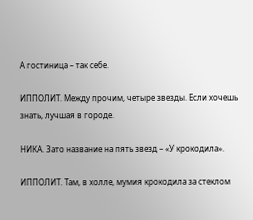А гостиница – так себе.

ИППОЛИТ. Между прочим, четыре звезды. Если хочешь знать, лучшая в городе.

НИКА. Зато название на пять звезд – «У крокодила».

ИППОЛИТ. Там, в холле, мумия крокодила за стеклом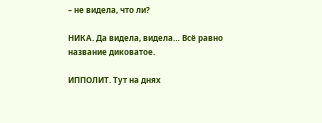– не видела, что ли?

НИКА. Да видела, видела… Всё равно название диковатое.

ИППОЛИТ. Тут на днях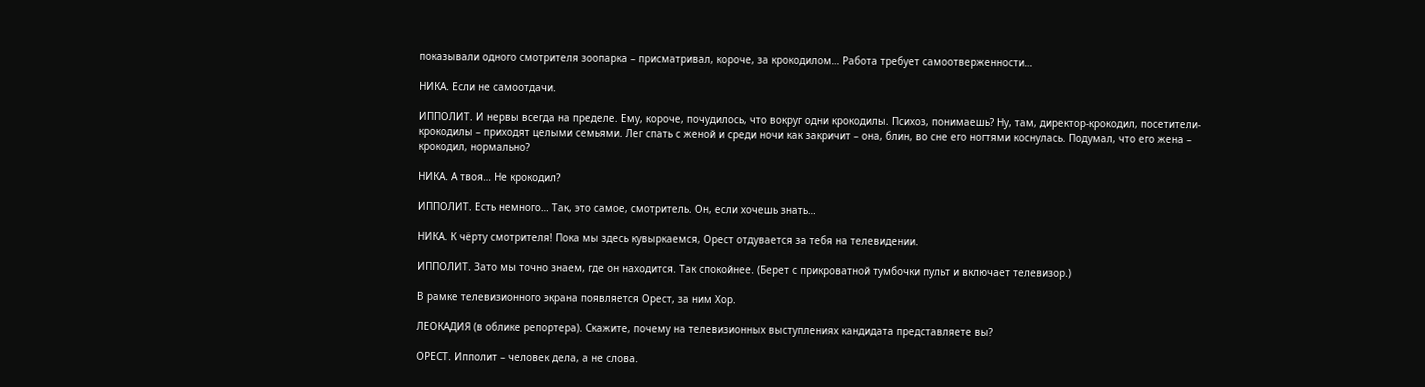показывали одного смотрителя зоопарка – присматривал, короче, за крокодилом… Работа требует самоотверженности…

НИКА. Если не самоотдачи.

ИППОЛИТ. И нервы всегда на пределе. Ему, короче, почудилось, что вокруг одни крокодилы. Психоз, понимаешь? Ну, там, директор-крокодил, посетители-крокодилы – приходят целыми семьями. Лег спать с женой и среди ночи как закричит – она, блин, во сне его ногтями коснулась. Подумал, что его жена – крокодил, нормально?

НИКА. А твоя… Не крокодил?

ИППОЛИТ. Есть немного… Так, это самое, смотритель. Он, если хочешь знать…

НИКА. К чёрту смотрителя! Пока мы здесь кувыркаемся, Орест отдувается за тебя на телевидении.

ИППОЛИТ. Зато мы точно знаем, где он находится. Так спокойнее. (Берет с прикроватной тумбочки пульт и включает телевизор.)

В рамке телевизионного экрана появляется Орест, за ним Хор.

ЛЕОКАДИЯ (в облике репортера). Скажите, почему на телевизионных выступлениях кандидата представляете вы?

ОРЕСТ. Ипполит – человек дела, а не слова.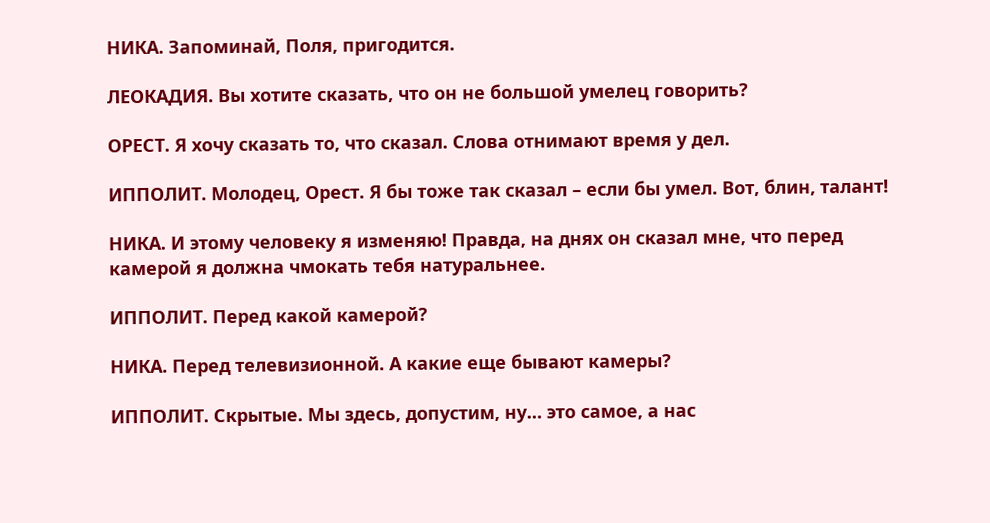НИКА. Запоминай, Поля, пригодится.

ЛЕОКАДИЯ. Вы хотите сказать, что он не большой умелец говорить?

ОРЕСТ. Я хочу сказать то, что сказал. Слова отнимают время у дел.

ИППОЛИТ. Молодец, Орест. Я бы тоже так сказал – если бы умел. Вот, блин, талант!

НИКА. И этому человеку я изменяю! Правда, на днях он сказал мне, что перед камерой я должна чмокать тебя натуральнее.

ИППОЛИТ. Перед какой камерой?

НИКА. Перед телевизионной. А какие еще бывают камеры?

ИППОЛИТ. Скрытые. Мы здесь, допустим, ну… это самое, а нас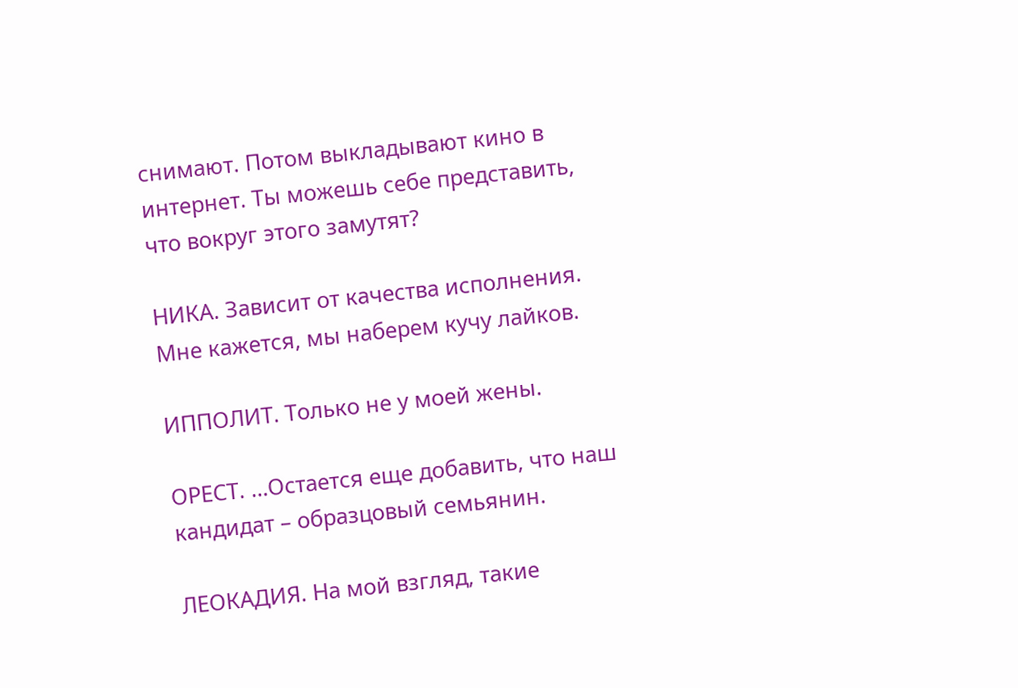снимают. Потом выкладывают кино в интернет. Ты можешь себе представить, что вокруг этого замутят?

НИКА. Зависит от качества исполнения. Мне кажется, мы наберем кучу лайков.

ИППОЛИТ. Только не у моей жены.

ОРЕСТ. …Остается еще добавить, что наш кандидат – образцовый семьянин.

ЛЕОКАДИЯ. На мой взгляд, такие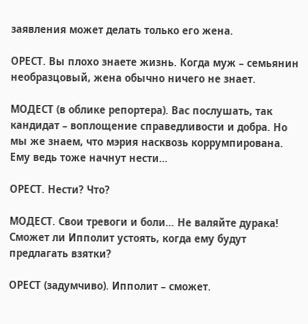заявления может делать только его жена.

ОРЕСТ. Вы плохо знаете жизнь. Когда муж – семьянин необразцовый, жена обычно ничего не знает.

МОДЕСТ (в облике репортера). Вас послушать, так кандидат – воплощение справедливости и добра. Но мы же знаем, что мэрия насквозь коррумпирована. Ему ведь тоже начнут нести…

ОРЕСТ. Нести? Что?

МОДЕСТ. Свои тревоги и боли… Не валяйте дурака! Сможет ли Ипполит устоять, когда ему будут предлагать взятки?

ОРЕСТ (задумчиво). Ипполит – сможет.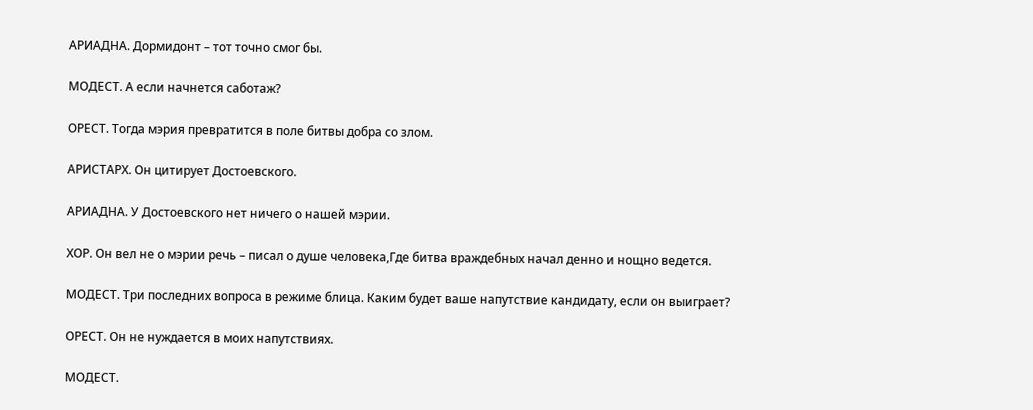АРИАДНА. Дормидонт – тот точно смог бы.

МОДЕСТ. А если начнется саботаж?

ОРЕСТ. Тогда мэрия превратится в поле битвы добра со злом.

АРИСТАРХ. Он цитирует Достоевского.

АРИАДНА. У Достоевского нет ничего о нашей мэрии.

ХОР. Он вел не о мэрии речь – писал о душе человека,Где битва враждебных начал денно и нощно ведется.

МОДЕСТ. Три последних вопроса в режиме блица. Каким будет ваше напутствие кандидату, если он выиграет?

ОРЕСТ. Он не нуждается в моих напутствиях.

МОДЕСТ.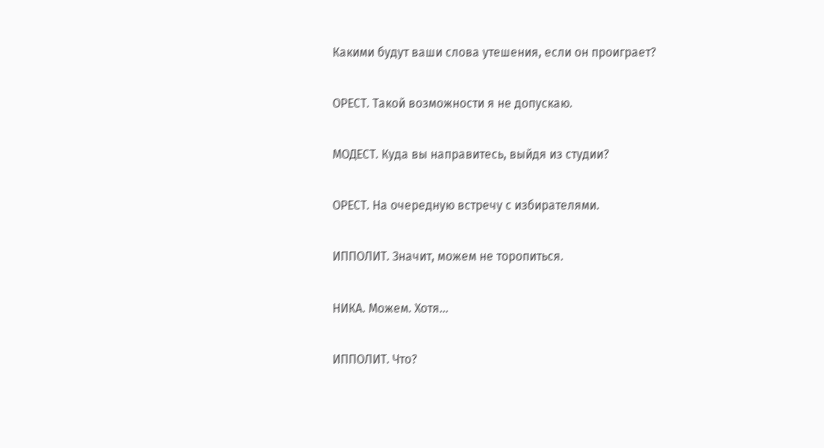Какими будут ваши слова утешения, если он проиграет?

ОРЕСТ. Такой возможности я не допускаю.

МОДЕСТ. Куда вы направитесь, выйдя из студии?

ОРЕСТ. На очередную встречу с избирателями.

ИППОЛИТ. Значит, можем не торопиться.

НИКА. Можем. Хотя…

ИППОЛИТ. Что?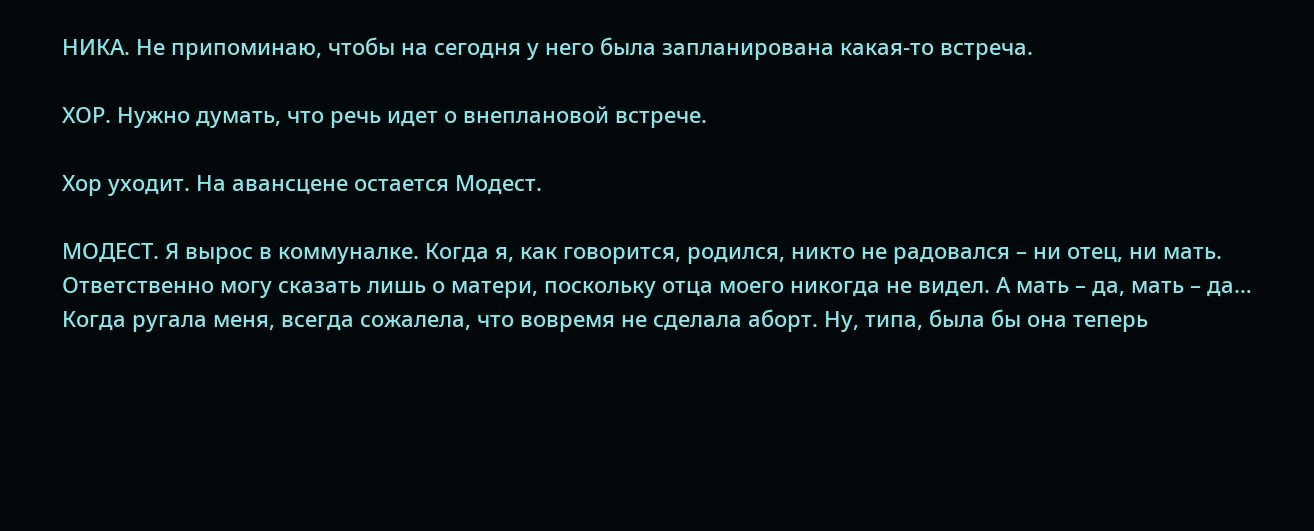НИКА. Не припоминаю, чтобы на сегодня у него была запланирована какая-то встреча.

ХОР. Нужно думать, что речь идет о внеплановой встрече.

Хор уходит. На авансцене остается Модест.

МОДЕСТ. Я вырос в коммуналке. Когда я, как говорится, родился, никто не радовался – ни отец, ни мать. Ответственно могу сказать лишь о матери, поскольку отца моего никогда не видел. А мать – да, мать – да… Когда ругала меня, всегда сожалела, что вовремя не сделала аборт. Ну, типа, была бы она теперь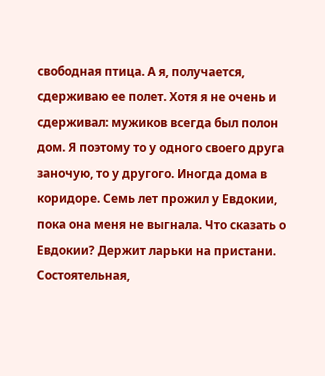свободная птица. А я, получается, сдерживаю ее полет. Хотя я не очень и сдерживал: мужиков всегда был полон дом. Я поэтому то у одного своего друга заночую, то у другого. Иногда дома в коридоре. Семь лет прожил у Евдокии, пока она меня не выгнала. Что сказать о Евдокии? Держит ларьки на пристани. Состоятельная,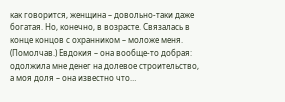как говорится, женщина – довольно-таки даже богатая. Но, конечно, в возрасте. Связалась в конце концов с охранником – моложе меня. (Помолчав.) Евдокия – она вообще-то добрая: одолжила мне денег на долевое строительство, а моя доля – она известно что…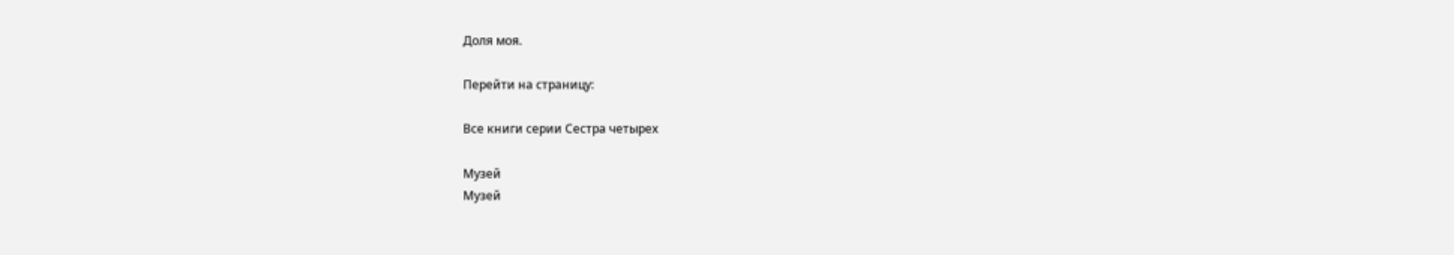Доля моя.

Перейти на страницу:

Все книги серии Сестра четырех

Музей
Музей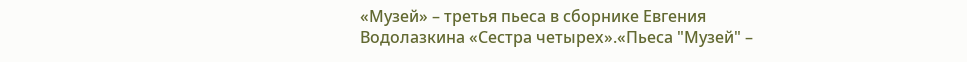«Музей» – третья пьеса в сборнике Евгения Водолазкина «Сестра четырех».«Пьеса "Музей" –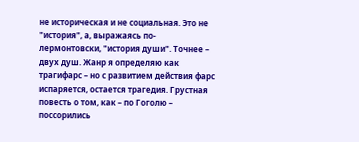не историческая и не социальная. Это не "история", а, выражаясь по-лермонтовски, "история души". Точнее – двух душ. Жанр я определяю как трагифарс – но с развитием действия фарс испаряется, остается трагедия. Грустная повесть о том, как – по Гоголю – поссорились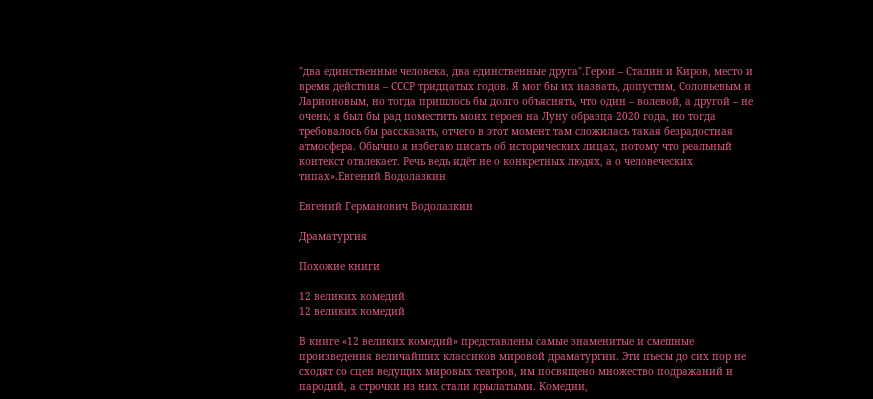"два единственные человека, два единственные друга".Герои – Сталин и Киров, место и время действия – СССР тридцатых годов. Я мог бы их назвать, допустим, Соловьевым и Ларионовым, но тогда пришлось бы долго объяснять, что один – волевой, а другой – не очень; я был бы рад поместить моих героев на Луну образца 2020 года, но тогда требовалось бы рассказать, отчего в этот момент там сложилась такая безрадостная атмосфера. Обычно я избегаю писать об исторических лицах, потому что реальный контекст отвлекает. Речь ведь идёт не о конкретных людях, а о человеческих типах».Евгений Водолазкин

Евгений Германович Водолазкин

Драматургия

Похожие книги

12 великих комедий
12 великих комедий

В книге «12 великих комедий» представлены самые знаменитые и смешные произведения величайших классиков мировой драматургии. Эти пьесы до сих пор не сходят со сцен ведущих мировых театров, им посвящено множество подражаний и пародий, а строчки из них стали крылатыми. Комедии,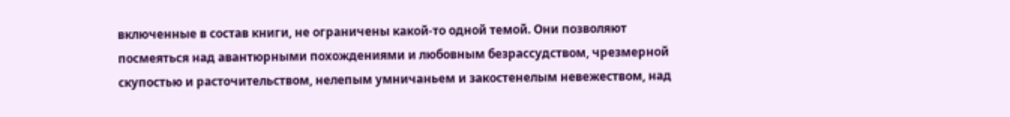включенные в состав книги, не ограничены какой-то одной темой. Они позволяют посмеяться над авантюрными похождениями и любовным безрассудством, чрезмерной скупостью и расточительством, нелепым умничаньем и закостенелым невежеством, над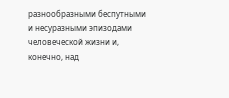разнообразными беспутными и несуразными эпизодами человеческой жизни и, конечно, над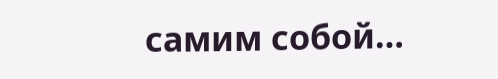самим собой…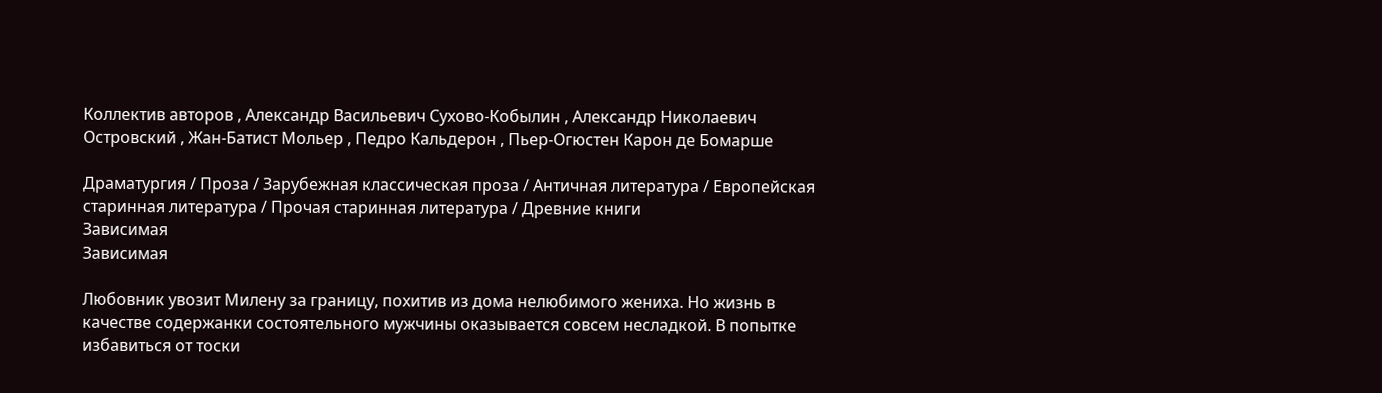Коллектив авторов , Александр Васильевич Сухово-Кобылин , Александр Николаевич Островский , Жан-Батист Мольер , Педро Кальдерон , Пьер-Огюстен Карон де Бомарше

Драматургия / Проза / Зарубежная классическая проза / Античная литература / Европейская старинная литература / Прочая старинная литература / Древние книги
Зависимая
Зависимая

Любовник увозит Милену за границу, похитив из дома нелюбимого жениха. Но жизнь в качестве содержанки состоятельного мужчины оказывается совсем несладкой. В попытке избавиться от тоски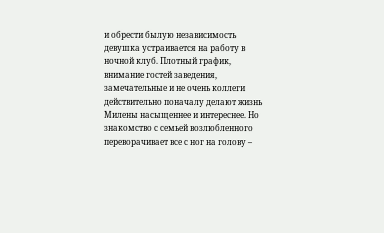и обрести былую независимость девушка устраивается на работу в ночной клуб. Плотный график, внимание гостей заведения, замечательные и не очень коллеги действительно поначалу делают жизнь Милены насыщеннее и интереснее. Но знакомство с семьей возлюбленного переворачивает все с ног на голову –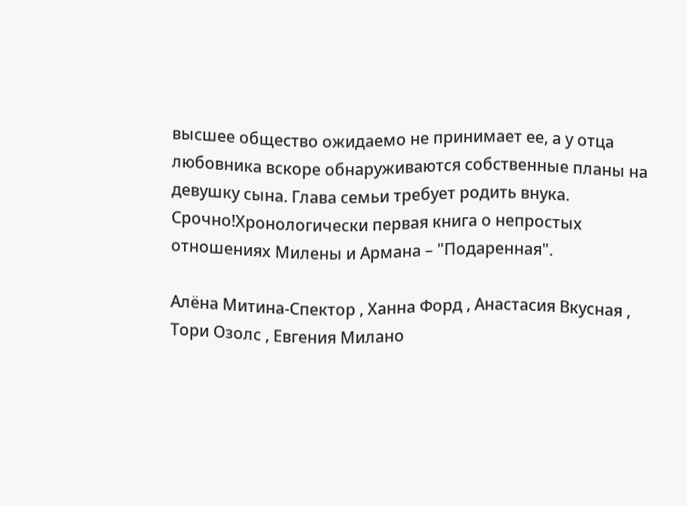высшее общество ожидаемо не принимает ее, а у отца любовника вскоре обнаруживаются собственные планы на девушку сына. Глава семьи требует родить внука. Срочно!Хронологически первая книга о непростых отношениях Милены и Армана – "Подаренная".

Алёна Митина-Спектор , Ханна Форд , Анастасия Вкусная , Тори Озолс , Евгения Милано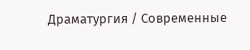Драматургия / Современные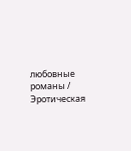любовные романы / Эротическая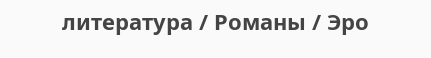литература / Романы / Эро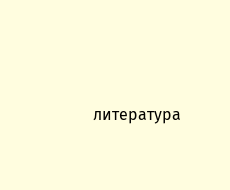литература